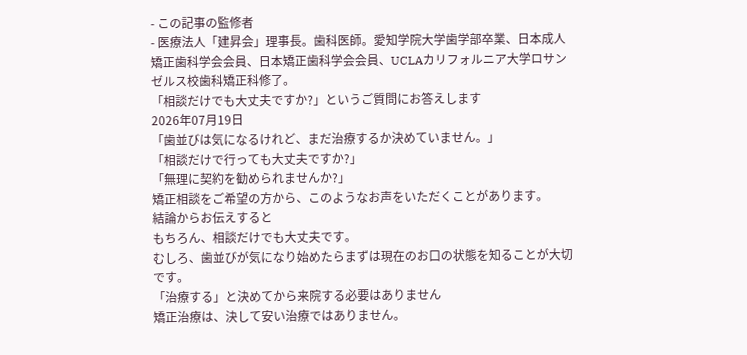- この記事の監修者
- 医療法人「建昇会」理事長。歯科医師。愛知学院大学歯学部卒業、日本成人矯正歯科学会会員、日本矯正歯科学会会員、UCLAカリフォルニア大学ロサンゼルス校歯科矯正科修了。
「相談だけでも大丈夫ですか?」というご質問にお答えします
2026年07月19日
「歯並びは気になるけれど、まだ治療するか決めていません。」
「相談だけで行っても大丈夫ですか?」
「無理に契約を勧められませんか?」
矯正相談をご希望の方から、このようなお声をいただくことがあります。
結論からお伝えすると
もちろん、相談だけでも大丈夫です。
むしろ、歯並びが気になり始めたらまずは現在のお口の状態を知ることが大切です。
「治療する」と決めてから来院する必要はありません
矯正治療は、決して安い治療ではありません。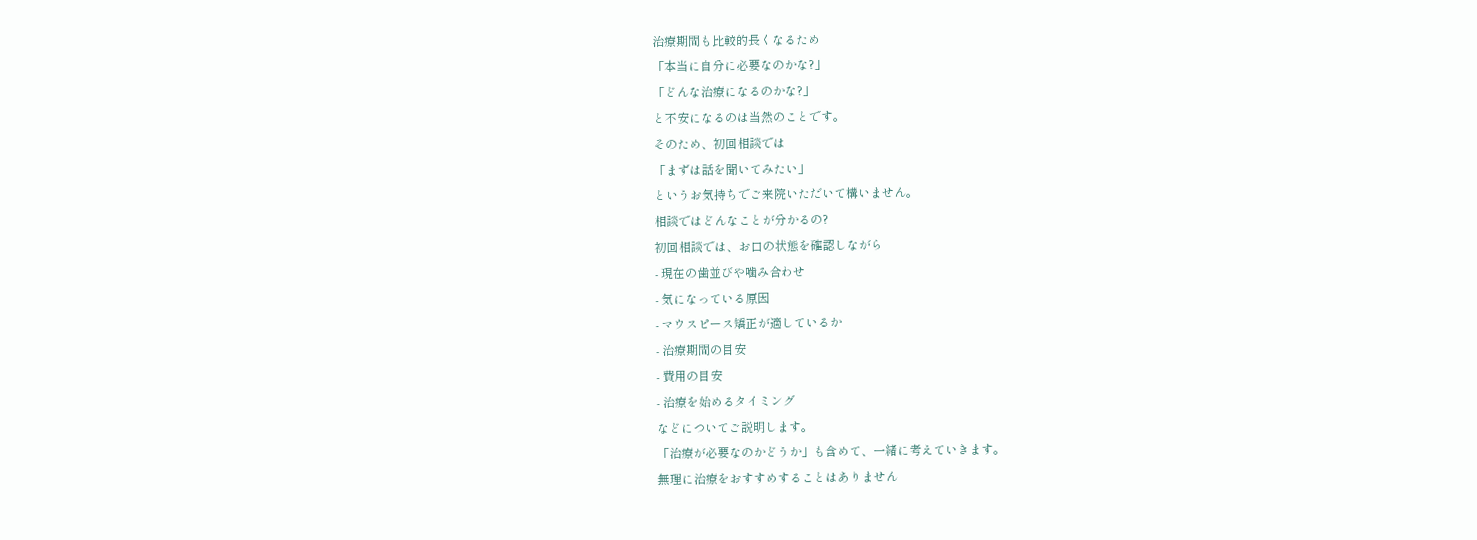治療期間も比較的長くなるため
「本当に自分に必要なのかな?」
「どんな治療になるのかな?」
と不安になるのは当然のことです。
そのため、初回相談では
「まずは話を聞いてみたい」
というお気持ちでご来院いただいて構いません。
相談ではどんなことが分かるの?
初回相談では、お口の状態を確認しながら
- 現在の歯並びや噛み合わせ
- 気になっている原因
- マウスピース矯正が適しているか
- 治療期間の目安
- 費用の目安
- 治療を始めるタイミング
などについてご説明します。
「治療が必要なのかどうか」も含めて、一緒に考えていきます。
無理に治療をおすすめすることはありません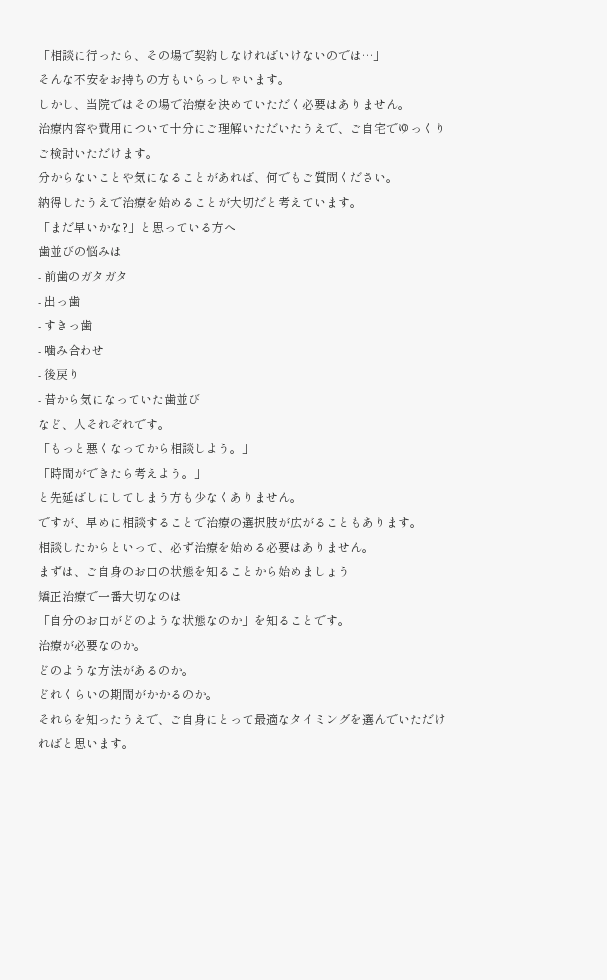「相談に行ったら、その場で契約しなければいけないのでは…」
そんな不安をお持ちの方もいらっしゃいます。
しかし、当院ではその場で治療を決めていただく必要はありません。
治療内容や費用について十分にご理解いただいたうえで、ご自宅でゆっくりご検討いただけます。
分からないことや気になることがあれば、何でもご質問ください。
納得したうえで治療を始めることが大切だと考えています。
「まだ早いかな?」と思っている方へ
歯並びの悩みは
- 前歯のガタガタ
- 出っ歯
- すきっ歯
- 噛み合わせ
- 後戻り
- 昔から気になっていた歯並び
など、人それぞれです。
「もっと悪くなってから相談しよう。」
「時間ができたら考えよう。」
と先延ばしにしてしまう方も少なくありません。
ですが、早めに相談することで治療の選択肢が広がることもあります。
相談したからといって、必ず治療を始める必要はありません。
まずは、ご自身のお口の状態を知ることから始めましょう
矯正治療で一番大切なのは
「自分のお口がどのような状態なのか」を知ることです。
治療が必要なのか。
どのような方法があるのか。
どれくらいの期間がかかるのか。
それらを知ったうえで、ご自身にとって最適なタイミングを選んでいただければと思います。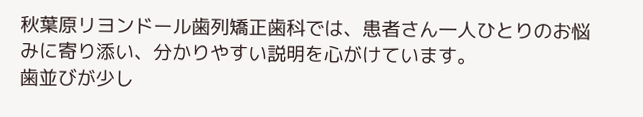秋葉原リヨンドール歯列矯正歯科では、患者さん一人ひとりのお悩みに寄り添い、分かりやすい説明を心がけています。
歯並びが少し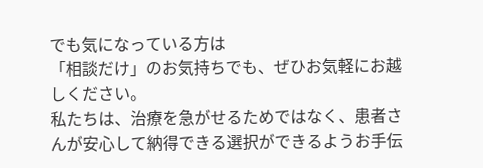でも気になっている方は
「相談だけ」のお気持ちでも、ぜひお気軽にお越しください。
私たちは、治療を急がせるためではなく、患者さんが安心して納得できる選択ができるようお手伝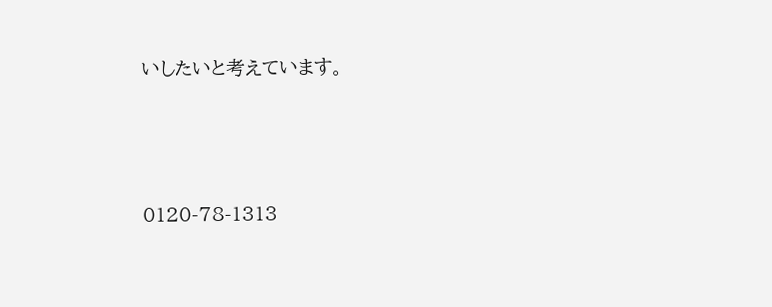いしたいと考えています。






0120-78-1313